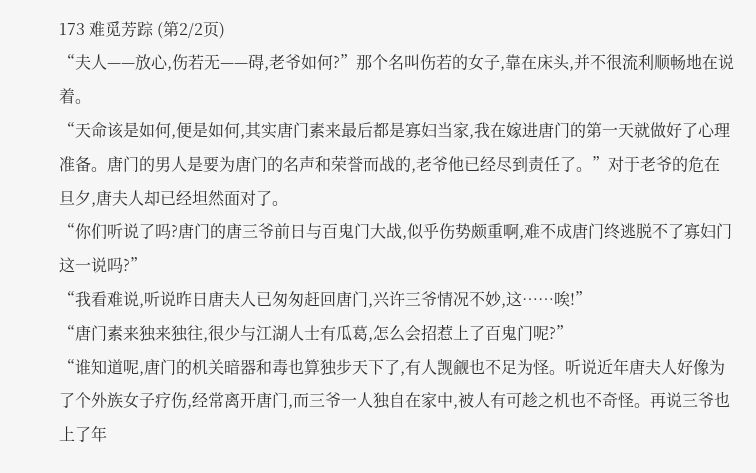173 难觅芳踪 (第2/2页)
“夫人——放心,伤若无——碍,老爷如何?”那个名叫伤若的女子,靠在床头,并不很流利顺畅地在说着。
“天命该是如何,便是如何,其实唐门素来最后都是寡妇当家,我在嫁进唐门的第一天就做好了心理准备。唐门的男人是要为唐门的名声和荣誉而战的,老爷他已经尽到责任了。”对于老爷的危在旦夕,唐夫人却已经坦然面对了。
“你们听说了吗?唐门的唐三爷前日与百鬼门大战,似乎伤势颇重啊,难不成唐门终逃脱不了寡妇门这一说吗?”
“我看难说,听说昨日唐夫人已匆匆赶回唐门,兴许三爷情况不妙,这……唉!”
“唐门素来独来独往,很少与江湖人士有瓜葛,怎么会招惹上了百鬼门呢?”
“谁知道呢,唐门的机关暗器和毒也算独步天下了,有人觊觎也不足为怪。听说近年唐夫人好像为了个外族女子疗伤,经常离开唐门,而三爷一人独自在家中,被人有可趁之机也不奇怪。再说三爷也上了年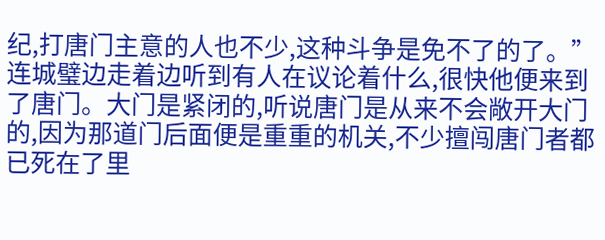纪,打唐门主意的人也不少,这种斗争是免不了的了。”
连城璧边走着边听到有人在议论着什么,很快他便来到了唐门。大门是紧闭的,听说唐门是从来不会敞开大门的,因为那道门后面便是重重的机关,不少擅闯唐门者都已死在了里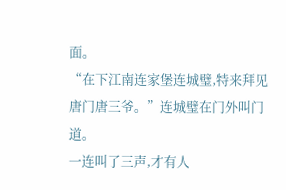面。
“在下江南连家堡连城璧,特来拜见唐门唐三爷。”连城璧在门外叫门道。
一连叫了三声,才有人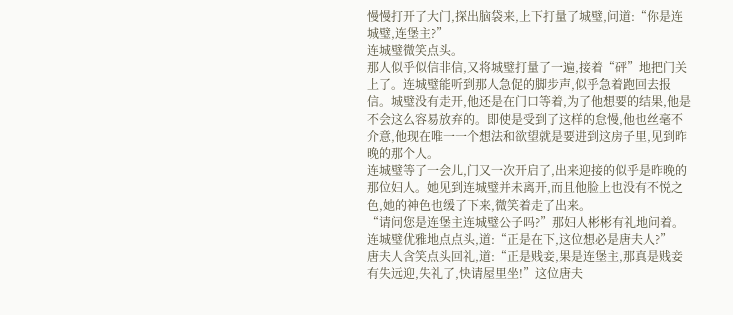慢慢打开了大门,探出脑袋来,上下打量了城璧,问道:“你是连城璧,连堡主?”
连城璧微笑点头。
那人似乎似信非信,又将城璧打量了一遍,接着“砰”地把门关上了。连城璧能听到那人急促的脚步声,似乎急着跑回去报信。城璧没有走开,他还是在门口等着,为了他想要的结果,他是不会这么容易放弃的。即使是受到了这样的怠慢,他也丝毫不介意,他现在唯一一个想法和欲望就是要进到这房子里,见到昨晚的那个人。
连城璧等了一会儿,门又一次开启了,出来迎接的似乎是昨晚的那位妇人。她见到连城璧并未离开,而且他脸上也没有不悦之色,她的神色也缓了下来,微笑着走了出来。
“请问您是连堡主连城璧公子吗?”那妇人彬彬有礼地问着。
连城璧优雅地点点头,道:“正是在下,这位想必是唐夫人?”
唐夫人含笑点头回礼,道:“正是贱妾,果是连堡主,那真是贱妾有失远迎,失礼了,快请屋里坐!”这位唐夫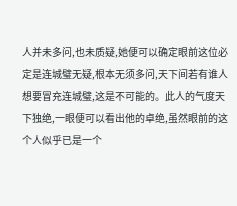人并未多问,也未质疑,她便可以确定眼前这位必定是连城璧无疑,根本无须多问,天下间若有谁人想要冒充连城璧,这是不可能的。此人的气度天下独绝,一眼便可以看出他的卓绝,虽然眼前的这个人似乎已是一个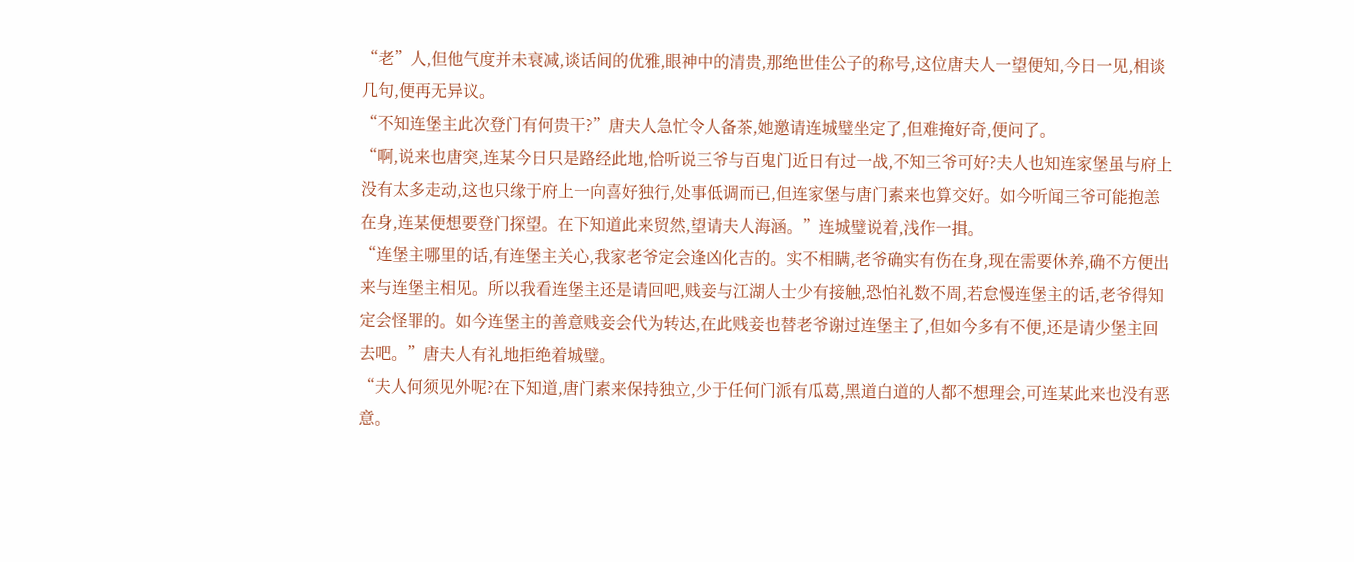“老”人,但他气度并未衰减,谈话间的优雅,眼神中的清贵,那绝世佳公子的称号,这位唐夫人一望便知,今日一见,相谈几句,便再无异议。
“不知连堡主此次登门有何贵干?”唐夫人急忙令人备茶,她邀请连城璧坐定了,但难掩好奇,便问了。
“啊,说来也唐突,连某今日只是路经此地,恰听说三爷与百鬼门近日有过一战,不知三爷可好?夫人也知连家堡虽与府上没有太多走动,这也只缘于府上一向喜好独行,处事低调而已,但连家堡与唐门素来也算交好。如今听闻三爷可能抱恙在身,连某便想要登门探望。在下知道此来贸然,望请夫人海涵。”连城璧说着,浅作一揖。
“连堡主哪里的话,有连堡主关心,我家老爷定会逢凶化吉的。实不相瞒,老爷确实有伤在身,现在需要休养,确不方便出来与连堡主相见。所以我看连堡主还是请回吧,贱妾与江湖人士少有接触,恐怕礼数不周,若怠慢连堡主的话,老爷得知定会怪罪的。如今连堡主的善意贱妾会代为转达,在此贱妾也替老爷谢过连堡主了,但如今多有不便,还是请少堡主回去吧。”唐夫人有礼地拒绝着城璧。
“夫人何须见外呢?在下知道,唐门素来保持独立,少于任何门派有瓜葛,黑道白道的人都不想理会,可连某此来也没有恶意。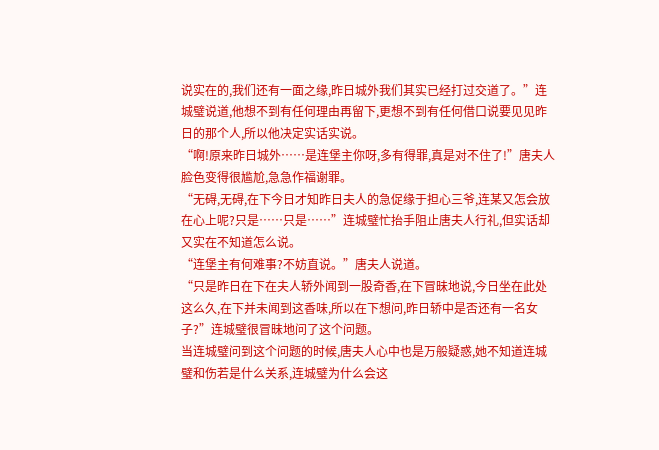说实在的,我们还有一面之缘,昨日城外我们其实已经打过交道了。”连城璧说道,他想不到有任何理由再留下,更想不到有任何借口说要见见昨日的那个人,所以他决定实话实说。
“啊!原来昨日城外……是连堡主你呀,多有得罪,真是对不住了!”唐夫人脸色变得很尴尬,急急作福谢罪。
“无碍,无碍,在下今日才知昨日夫人的急促缘于担心三爷,连某又怎会放在心上呢?只是……只是……”连城璧忙抬手阻止唐夫人行礼,但实话却又实在不知道怎么说。
“连堡主有何难事?不妨直说。”唐夫人说道。
“只是昨日在下在夫人轿外闻到一股奇香,在下冒昧地说,今日坐在此处这么久,在下并未闻到这香味,所以在下想问,昨日轿中是否还有一名女子?”连城璧很冒昧地问了这个问题。
当连城璧问到这个问题的时候,唐夫人心中也是万般疑惑,她不知道连城璧和伤若是什么关系,连城璧为什么会这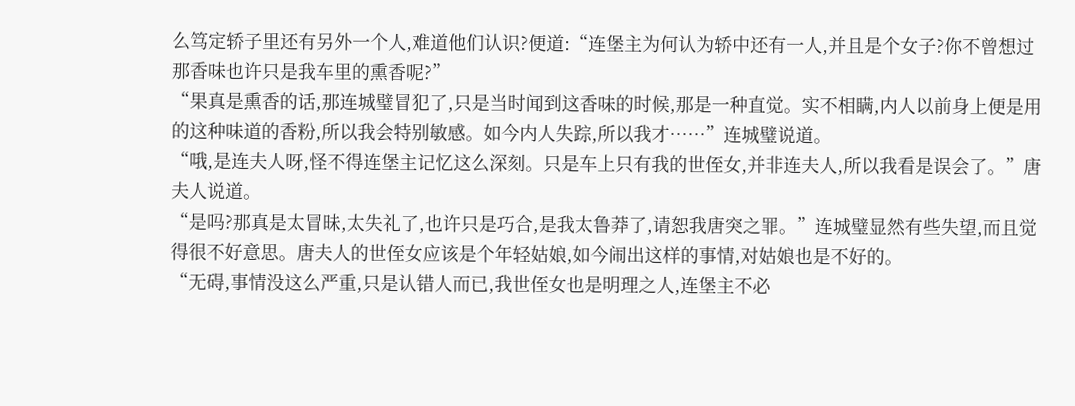么笃定轿子里还有另外一个人,难道他们认识?便道:“连堡主为何认为轿中还有一人,并且是个女子?你不曾想过那香味也许只是我车里的熏香呢?”
“果真是熏香的话,那连城璧冒犯了,只是当时闻到这香味的时候,那是一种直觉。实不相瞒,内人以前身上便是用的这种味道的香粉,所以我会特别敏感。如今内人失踪,所以我才……”连城璧说道。
“哦,是连夫人呀,怪不得连堡主记忆这么深刻。只是车上只有我的世侄女,并非连夫人,所以我看是误会了。”唐夫人说道。
“是吗?那真是太冒昧,太失礼了,也许只是巧合,是我太鲁莽了,请恕我唐突之罪。”连城璧显然有些失望,而且觉得很不好意思。唐夫人的世侄女应该是个年轻姑娘,如今闹出这样的事情,对姑娘也是不好的。
“无碍,事情没这么严重,只是认错人而已,我世侄女也是明理之人,连堡主不必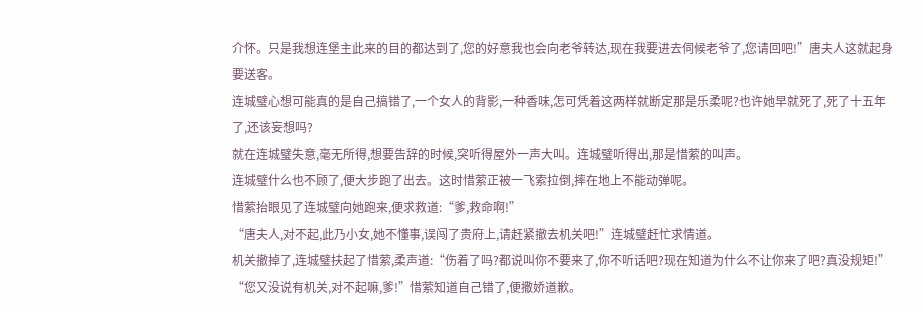介怀。只是我想连堡主此来的目的都达到了,您的好意我也会向老爷转达,现在我要进去伺候老爷了,您请回吧!”唐夫人这就起身要送客。
连城璧心想可能真的是自己搞错了,一个女人的背影,一种香味,怎可凭着这两样就断定那是乐柔呢?也许她早就死了,死了十五年了,还该妄想吗?
就在连城璧失意,毫无所得,想要告辞的时候,突听得屋外一声大叫。连城璧听得出,那是惜萦的叫声。
连城璧什么也不顾了,便大步跑了出去。这时惜萦正被一飞索拉倒,摔在地上不能动弹呢。
惜萦抬眼见了连城璧向她跑来,便求救道:“爹,救命啊!”
“唐夫人,对不起,此乃小女,她不懂事,误闯了贵府上,请赶紧撤去机关吧!”连城璧赶忙求情道。
机关撤掉了,连城璧扶起了惜萦,柔声道:“伤着了吗?都说叫你不要来了,你不听话吧?现在知道为什么不让你来了吧?真没规矩!”
“您又没说有机关,对不起嘛,爹!”惜萦知道自己错了,便撒娇道歉。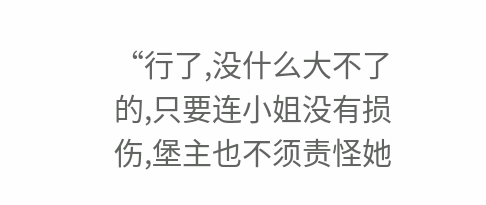“行了,没什么大不了的,只要连小姐没有损伤,堡主也不须责怪她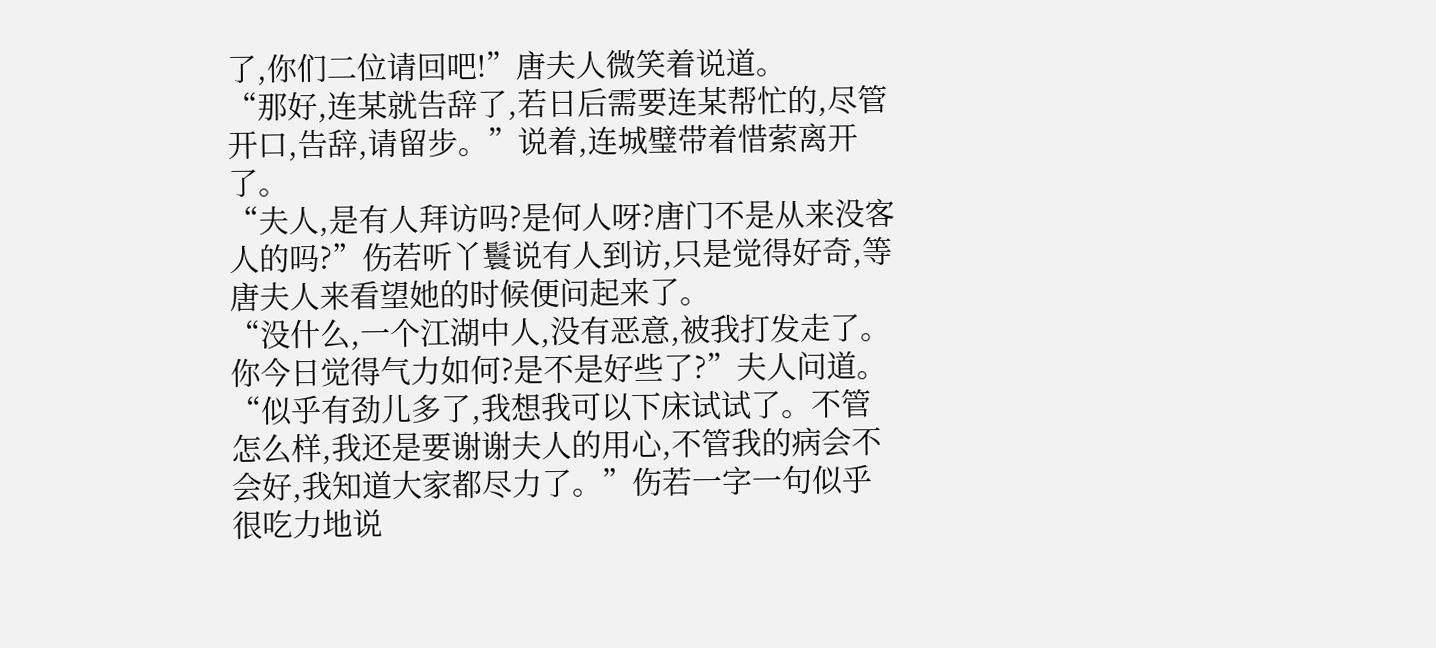了,你们二位请回吧!”唐夫人微笑着说道。
“那好,连某就告辞了,若日后需要连某帮忙的,尽管开口,告辞,请留步。”说着,连城璧带着惜萦离开了。
“夫人,是有人拜访吗?是何人呀?唐门不是从来没客人的吗?”伤若听丫鬟说有人到访,只是觉得好奇,等唐夫人来看望她的时候便问起来了。
“没什么,一个江湖中人,没有恶意,被我打发走了。你今日觉得气力如何?是不是好些了?”夫人问道。
“似乎有劲儿多了,我想我可以下床试试了。不管怎么样,我还是要谢谢夫人的用心,不管我的病会不会好,我知道大家都尽力了。”伤若一字一句似乎很吃力地说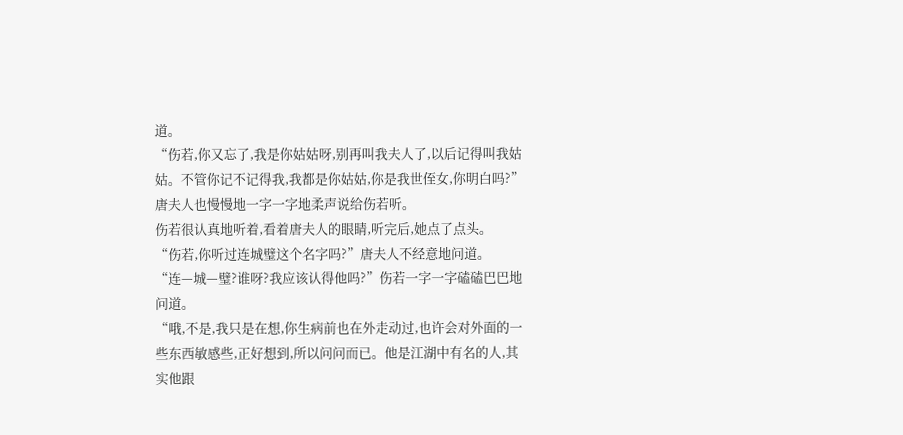道。
“伤若,你又忘了,我是你姑姑呀,别再叫我夫人了,以后记得叫我姑姑。不管你记不记得我,我都是你姑姑,你是我世侄女,你明白吗?”唐夫人也慢慢地一字一字地柔声说给伤若听。
伤若很认真地听着,看着唐夫人的眼睛,听完后,她点了点头。
“伤若,你听过连城璧这个名字吗?”唐夫人不经意地问道。
“连—城—璧?谁呀?我应该认得他吗?”伤若一字一字磕磕巴巴地问道。
“哦,不是,我只是在想,你生病前也在外走动过,也许会对外面的一些东西敏感些,正好想到,所以问问而已。他是江湖中有名的人,其实他跟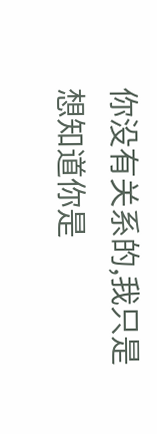你没有关系的,我只是想知道你是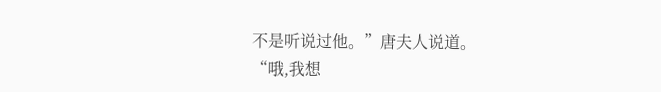不是听说过他。”唐夫人说道。
“哦,我想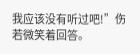我应该没有听过吧!”伤若微笑着回答。